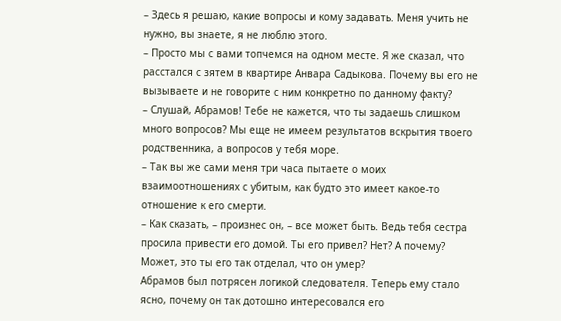– Здесь я решаю, какие вопросы и кому задавать. Меня учить не нужно, вы знаете, я не люблю этого.
– Просто мы с вами топчемся на одном месте. Я же сказал, что расстался с зятем в квартире Анвара Садыкова. Почему вы его не вызываете и не говорите с ним конкретно по данному факту?
– Слушай, Абрамов! Тебе не кажется, что ты задаешь слишком много вопросов? Мы еще не имеем результатов вскрытия твоего родственника, а вопросов у тебя море.
– Так вы же сами меня три часа пытаете о моих взаимоотношениях с убитым, как будто это имеет какое-то отношение к его смерти.
– Как сказать, – произнес он, – все может быть. Ведь тебя сестра просила привести его домой. Ты его привел? Нет? А почему? Может, это ты его так отделал, что он умер?
Абрамов был потрясен логикой следователя. Теперь ему стало ясно, почему он так дотошно интересовался его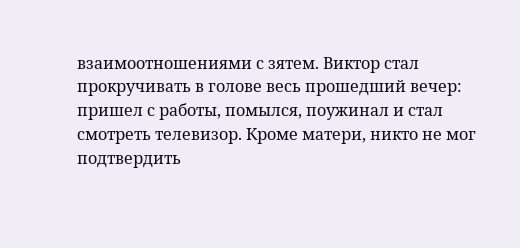взаимоотношениями с зятем. Виктор стал прокручивать в голове весь прошедший вечер: пришел с работы, помылся, поужинал и стал смотреть телевизор. Кроме матери, никто не мог подтвердить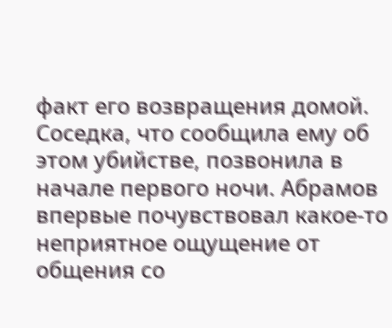факт его возвращения домой. Соседка, что сообщила ему об этом убийстве, позвонила в начале первого ночи. Абрамов впервые почувствовал какое-то неприятное ощущение от общения со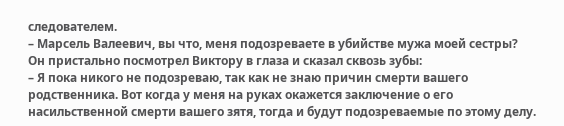следователем.
– Марсель Валеевич, вы что, меня подозреваете в убийстве мужа моей сестры?
Он пристально посмотрел Виктору в глаза и сказал сквозь зубы:
– Я пока никого не подозреваю, так как не знаю причин смерти вашего родственника. Вот когда у меня на руках окажется заключение о его насильственной смерти вашего зятя, тогда и будут подозреваемые по этому делу.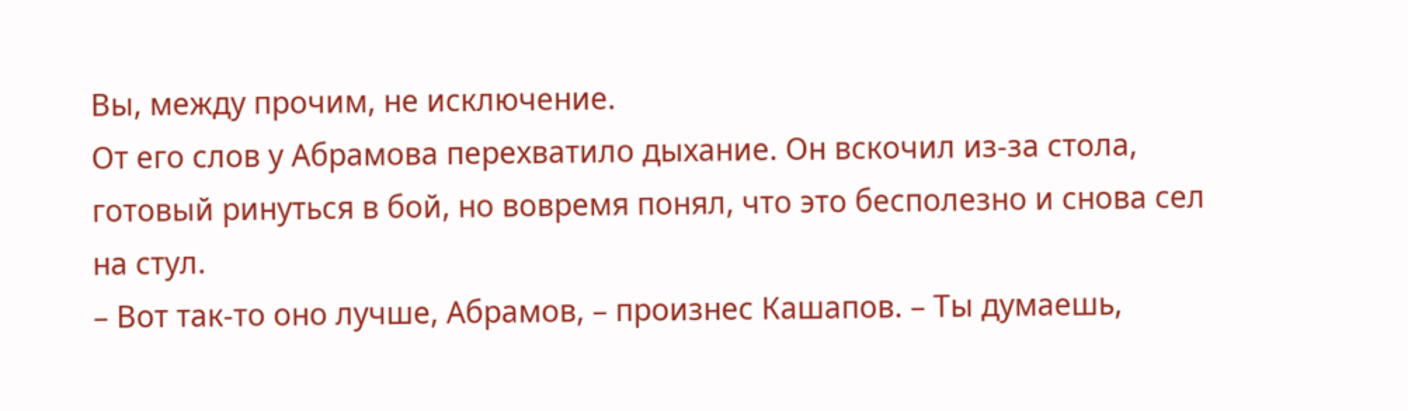Вы, между прочим, не исключение.
От его слов у Абрамова перехватило дыхание. Он вскочил из-за стола, готовый ринуться в бой, но вовремя понял, что это бесполезно и снова сел на стул.
– Вот так-то оно лучше, Абрамов, – произнес Кашапов. – Ты думаешь,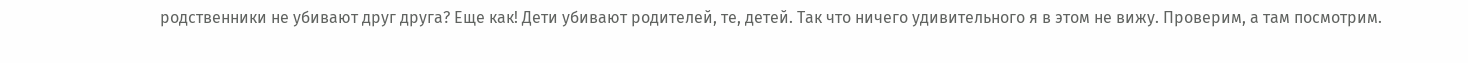родственники не убивают друг друга? Еще как! Дети убивают родителей, те, детей. Так что ничего удивительного я в этом не вижу. Проверим, а там посмотрим.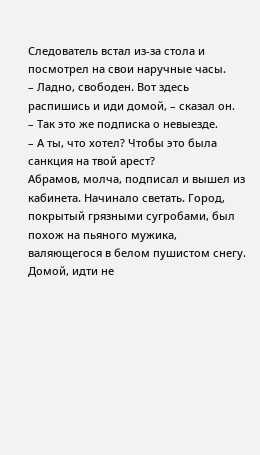Следователь встал из-за стола и посмотрел на свои наручные часы.
– Ладно, свободен. Вот здесь распишись и иди домой, – сказал он.
– Так это же подписка о невыезде.
– А ты, что хотел? Чтобы это была санкция на твой арест?
Абрамов, молча, подписал и вышел из кабинета. Начинало светать. Город, покрытый грязными сугробами, был похож на пьяного мужика, валяющегося в белом пушистом снегу. Домой, идти не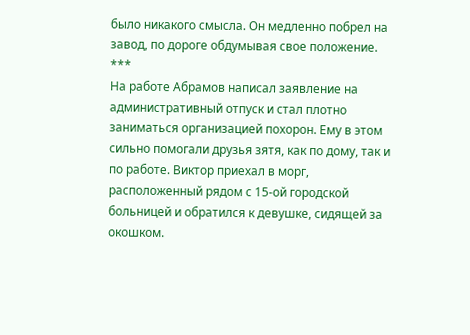было никакого смысла. Он медленно побрел на завод, по дороге обдумывая свое положение.
***
На работе Абрамов написал заявление на административный отпуск и стал плотно заниматься организацией похорон. Ему в этом сильно помогали друзья зятя, как по дому, так и по работе. Виктор приехал в морг, расположенный рядом с 15-ой городской больницей и обратился к девушке, сидящей за окошком.